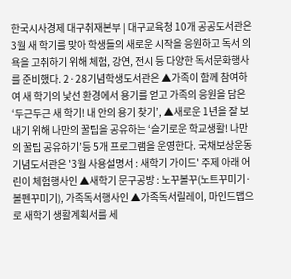한국시사경제 대구취재본부 | 대구교육청 10개 공공도서관은 3월 새 학기를 맞아 학생들의 새로운 시작을 응원하고 독서 의욕을 고취하기 위해 체험, 강연, 전시 등 다양한 독서문화행사를 준비했다. 2·28기념학생도서관은 ▲가족이 함께 참여하여 새 학기의 낯선 환경에서 용기를 얻고 가족의 응원을 담은 ‘두근두근 새 학기! 내 안의 용기 찾기’, ▲새로운 1년을 잘 보내기 위해 나만의 꿀팁을 공유하는 ‘슬기로운 학교생활! 나만의 꿀팁 공유하기’등 5개 프로그램을 운영한다. 국채보상운동기념도서관은 '3월 사용설명서 : 새학기 가이드' 주제 아래 어린이 체험행사인 ▲새학기 문구공방 : 노꾸볼꾸(노트꾸미기·볼펜꾸미기), 가족독서행사인 ▲가족독서릴레이, 마인드맵으로 새학기 생활계획서를 세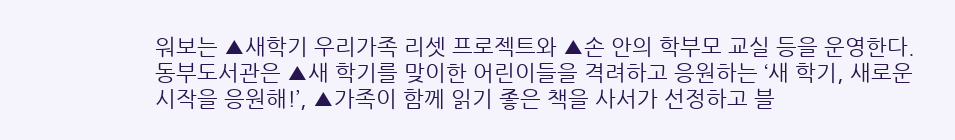워보는 ▲새학기 우리가족 리셋 프로젝트와 ▲손 안의 학부모 교실 등을 운영한다. 동부도서관은 ▲새 학기를 맞이한 어린이들을 격려하고 응원하는 ‘새 학기, 새로운 시작을 응원해!’, ▲가족이 함께 읽기 좋은 책을 사서가 선정하고 블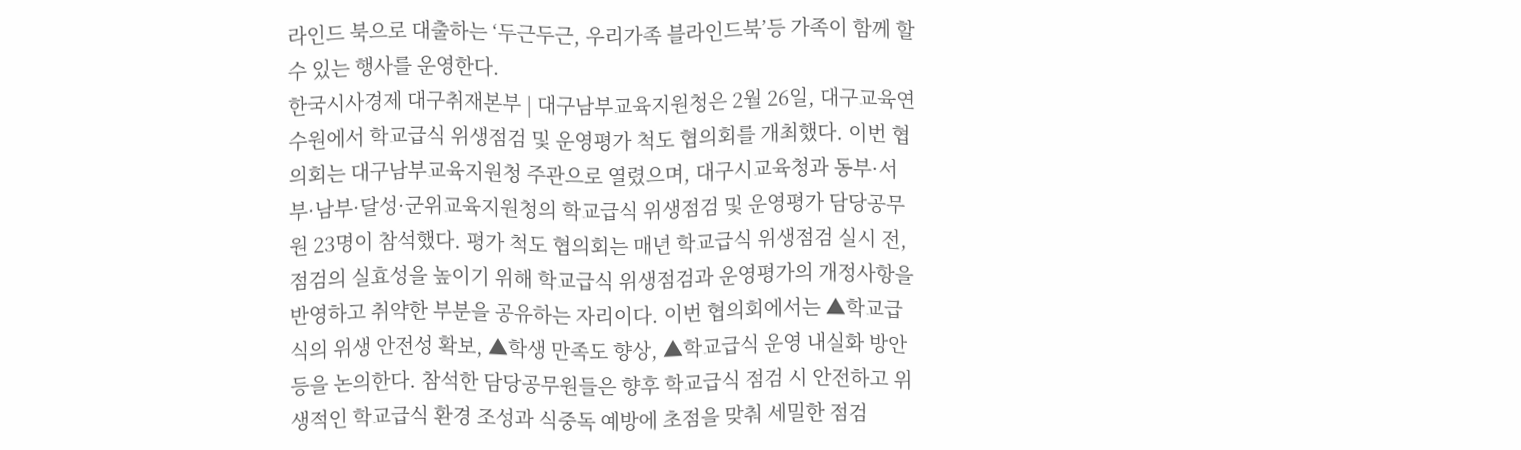라인드 북으로 대출하는 ‘두근두근, 우리가족 블라인드북’등 가족이 함께 할 수 있는 행사를 운영한다.
한국시사경제 대구취재본부 | 대구남부교육지원청은 2월 26일, 대구교육연수원에서 학교급식 위생점검 및 운영평가 척도 협의회를 개최했다. 이번 협의회는 대구남부교육지원청 주관으로 열렸으며, 대구시교육청과 동부·서부·남부·달성·군위교육지원청의 학교급식 위생점검 및 운영평가 담당공무원 23명이 참석했다. 평가 척도 협의회는 매년 학교급식 위생점검 실시 전, 점검의 실효성을 높이기 위해 학교급식 위생점검과 운영평가의 개정사항을 반영하고 취약한 부분을 공유하는 자리이다. 이번 협의회에서는 ▲학교급식의 위생 안전성 확보, ▲학생 만족도 향상, ▲학교급식 운영 내실화 방안 등을 논의한다. 참석한 담당공무원들은 향후 학교급식 점검 시 안전하고 위생적인 학교급식 환경 조성과 식중독 예방에 초점을 맞춰 세밀한 점검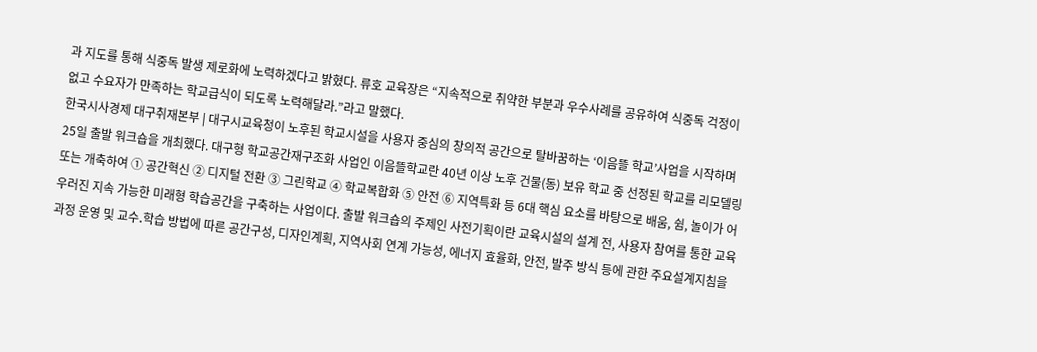과 지도를 통해 식중독 발생 제로화에 노력하겠다고 밝혔다. 류호 교육장은 “지속적으로 취약한 부분과 우수사례를 공유하여 식중독 걱정이 없고 수요자가 만족하는 학교급식이 되도록 노력해달라.”라고 말했다.
한국시사경제 대구취재본부 | 대구시교육청이 노후된 학교시설을 사용자 중심의 창의적 공간으로 탈바꿈하는 ‘이음뜰 학교’사업을 시작하며 25일 출발 워크숍을 개최했다. 대구형 학교공간재구조화 사업인 이음뜰학교란 40년 이상 노후 건물(동) 보유 학교 중 선정된 학교를 리모델링 또는 개축하여 ① 공간혁신 ② 디지털 전환 ③ 그린학교 ④ 학교복합화 ⑤ 안전 ⑥ 지역특화 등 6대 핵심 요소를 바탕으로 배움, 쉼, 놀이가 어우러진 지속 가능한 미래형 학습공간을 구축하는 사업이다. 출발 워크숍의 주제인 사전기획이란 교육시설의 설계 전, 사용자 참여를 통한 교육과정 운영 및 교수․학습 방법에 따른 공간구성, 디자인계획, 지역사회 연계 가능성, 에너지 효율화, 안전, 발주 방식 등에 관한 주요설계지침을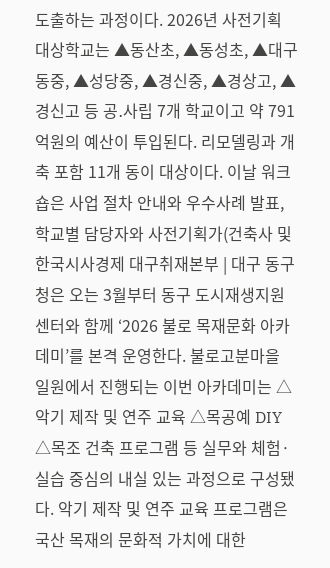도출하는 과정이다. 2026년 사전기획 대상학교는 ▲동산초, ▲동성초, ▲대구동중, ▲성당중, ▲경신중, ▲경상고, ▲경신고 등 공․사립 7개 학교이고 약 791억원의 예산이 투입된다. 리모델링과 개축 포함 11개 동이 대상이다. 이날 워크숍은 사업 절차 안내와 우수사례 발표, 학교별 담당자와 사전기획가(건축사 및
한국시사경제 대구취재본부 | 대구 동구청은 오는 3월부터 동구 도시재생지원센터와 함께 ‘2026 불로 목재문화 아카데미’를 본격 운영한다. 불로고분마을 일원에서 진행되는 이번 아카데미는 △악기 제작 및 연주 교육 △목공예 DIY △목조 건축 프로그램 등 실무와 체험·실습 중심의 내실 있는 과정으로 구성됐다. 악기 제작 및 연주 교육 프로그램은 국산 목재의 문화적 가치에 대한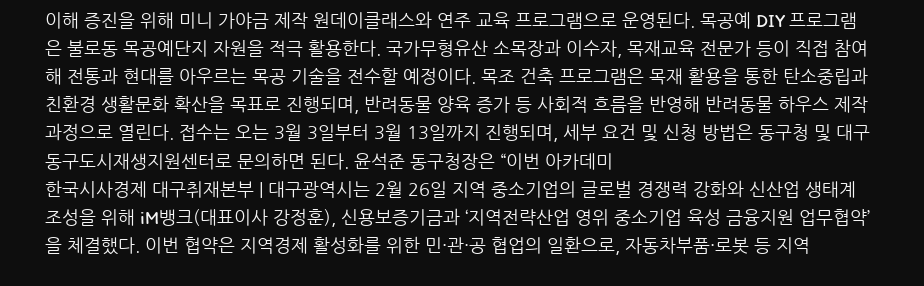이해 증진을 위해 미니 가야금 제작 원데이클래스와 연주 교육 프로그램으로 운영된다. 목공예 DIY 프로그램은 불로동 목공예단지 자원을 적극 활용한다. 국가무형유산 소목장과 이수자, 목재교육 전문가 등이 직접 참여해 전통과 현대를 아우르는 목공 기술을 전수할 예정이다. 목조 건축 프로그램은 목재 활용을 통한 탄소중립과 친환경 생활문화 확산을 목표로 진행되며, 반려동물 양육 증가 등 사회적 흐름을 반영해 반려동물 하우스 제작 과정으로 열린다. 접수는 오는 3월 3일부터 3월 13일까지 진행되며, 세부 요건 및 신청 방법은 동구청 및 대구 동구도시재생지원센터로 문의하면 된다. 윤석준 동구청장은 “이번 아카데미
한국시사경제 대구취재본부 | 대구광역시는 2월 26일 지역 중소기업의 글로벌 경쟁력 강화와 신산업 생태계 조성을 위해 iM뱅크(대표이사 강정훈), 신용보증기금과 ‘지역전략산업 영위 중소기업 육성 금융지원 업무협약’을 체결했다. 이번 협약은 지역경제 활성화를 위한 민·관·공 협업의 일환으로, 자동차부품·로봇 등 지역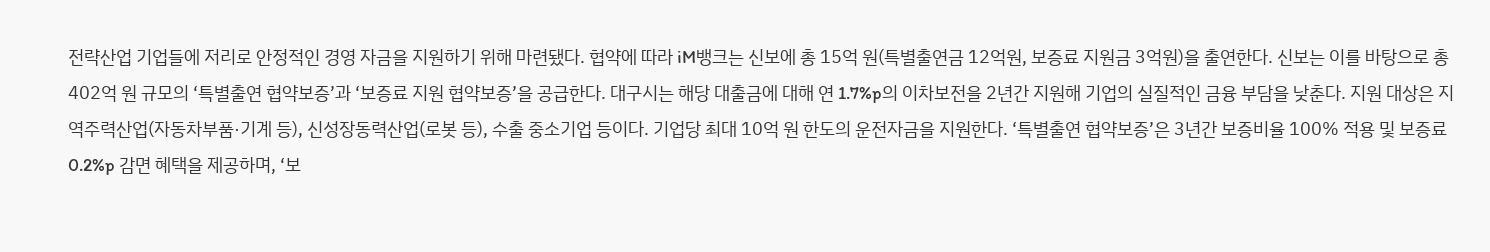전략산업 기업들에 저리로 안정적인 경영 자금을 지원하기 위해 마련됐다. 협약에 따라 iM뱅크는 신보에 총 15억 원(특별출연금 12억원, 보증료 지원금 3억원)을 출연한다. 신보는 이를 바탕으로 총 402억 원 규모의 ‘특별출연 협약보증’과 ‘보증료 지원 협약보증’을 공급한다. 대구시는 해당 대출금에 대해 연 1.7%p의 이차보전을 2년간 지원해 기업의 실질적인 금융 부담을 낮춘다. 지원 대상은 지역주력산업(자동차부품·기계 등), 신성장동력산업(로봇 등), 수출 중소기업 등이다. 기업당 최대 10억 원 한도의 운전자금을 지원한다. ‘특별출연 협약보증’은 3년간 보증비율 100% 적용 및 보증료 0.2%p 감면 혜택을 제공하며, ‘보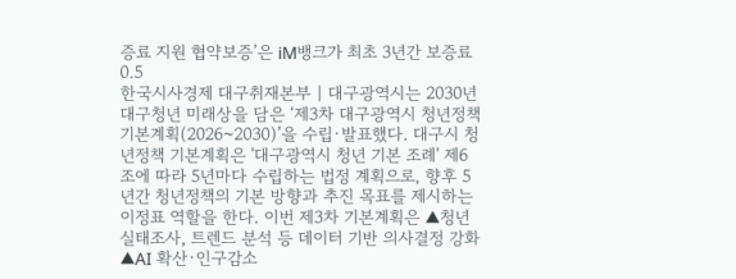증료 지원 협약보증’은 iM뱅크가 최초 3년간 보증료 0.5
한국시사경제 대구취재본부 | 대구광역시는 2030년 대구청년 미래상을 담은 ‘제3차 대구광역시 청년정책 기본계획(2026~2030)’을 수립·발표했다. 대구시 청년정책 기본계획은 '대구광역시 청년 기본 조례' 제6조에 따라 5년마다 수립하는 법정 계획으로, 향후 5년간 청년정책의 기본 방향과 추진 목표를 제시하는 이정표 역할을 한다. 이번 제3차 기본계획은 ▲청년 실태조사, 트렌드 분석 등 데이터 기반 의사결정 강화 ▲AI 확산·인구감소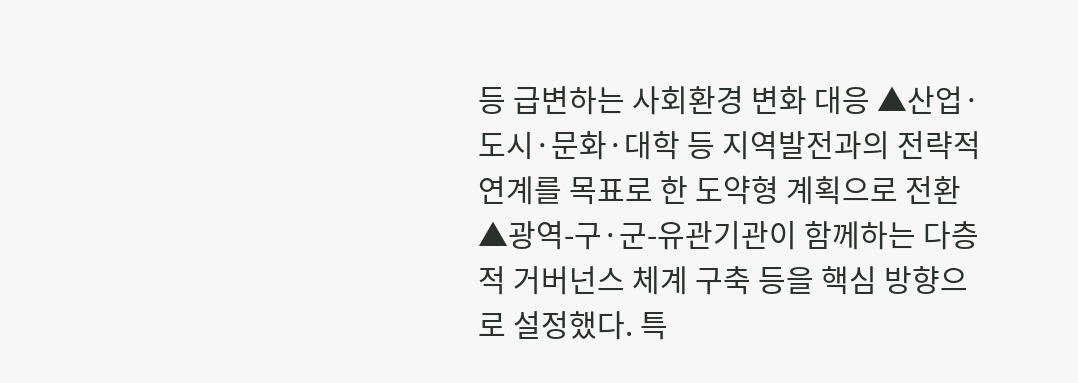등 급변하는 사회환경 변화 대응 ▲산업·도시·문화·대학 등 지역발전과의 전략적 연계를 목표로 한 도약형 계획으로 전환 ▲광역-구·군-유관기관이 함께하는 다층적 거버넌스 체계 구축 등을 핵심 방향으로 설정했다. 특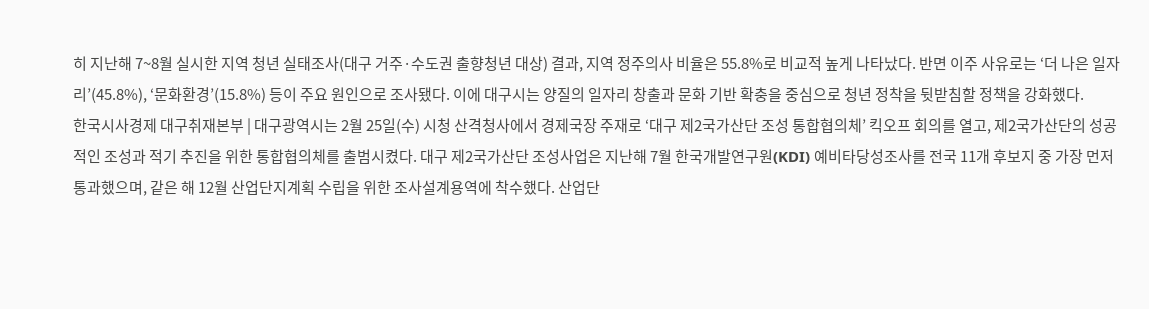히 지난해 7~8월 실시한 지역 청년 실태조사(대구 거주·수도권 출향청년 대상) 결과, 지역 정주의사 비율은 55.8%로 비교적 높게 나타났다. 반면 이주 사유로는 ‘더 나은 일자리’(45.8%), ‘문화환경’(15.8%) 등이 주요 원인으로 조사됐다. 이에 대구시는 양질의 일자리 창출과 문화 기반 확충을 중심으로 청년 정착을 뒷받침할 정책을 강화했다.
한국시사경제 대구취재본부 | 대구광역시는 2월 25일(수) 시청 산격청사에서 경제국장 주재로 ‘대구 제2국가산단 조성 통합협의체’ 킥오프 회의를 열고, 제2국가산단의 성공적인 조성과 적기 추진을 위한 통합협의체를 출범시켰다. 대구 제2국가산단 조성사업은 지난해 7월 한국개발연구원(KDI) 예비타당성조사를 전국 11개 후보지 중 가장 먼저 통과했으며, 같은 해 12월 산업단지계획 수립을 위한 조사설계용역에 착수했다. 산업단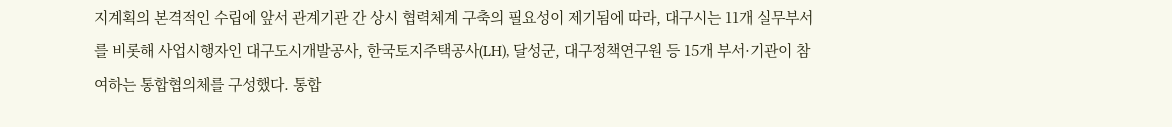지계획의 본격적인 수립에 앞서 관계기관 간 상시 협력체계 구축의 필요성이 제기됨에 따라, 대구시는 11개 실무부서를 비롯해 사업시행자인 대구도시개발공사, 한국토지주택공사(LH), 달성군, 대구정책연구원 등 15개 부서·기관이 참여하는 통합협의체를 구성했다. 통합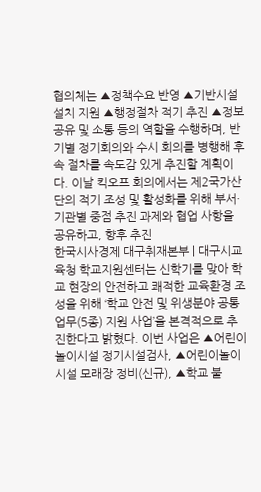협의체는 ▲정책수요 반영 ▲기반시설 설치 지원 ▲행정절차 적기 추진 ▲정보 공유 및 소통 등의 역할을 수행하며, 반기별 정기회의와 수시 회의를 병행해 후속 절차를 속도감 있게 추진할 계획이다. 이날 킥오프 회의에서는 제2국가산단의 적기 조성 및 활성화를 위해 부서·기관별 중점 추진 과제와 협업 사항을 공유하고, 향후 추진
한국시사경제 대구취재본부 | 대구시교육청 학교지원센터는 신학기를 맞아 학교 현장의 안전하고 쾌적한 교육환경 조성을 위해 ‘학교 안전 및 위생분야 공통 업무(5종) 지원 사업’을 본격적으로 추진한다고 밝혔다. 이번 사업은 ▲어린이놀이시설 정기시설검사, ▲어린이놀이시설 모래장 정비(신규), ▲학교 불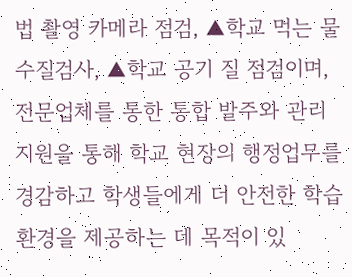법 촬영 카메라 점검, ▲학교 먹는 물 수질검사, ▲학교 공기 질 점검이며, 전문업체를 통한 통합 발주와 관리 지원을 통해 학교 현장의 행정업무를 경감하고 학생들에게 더 안전한 학습 환경을 제공하는 데 목적이 있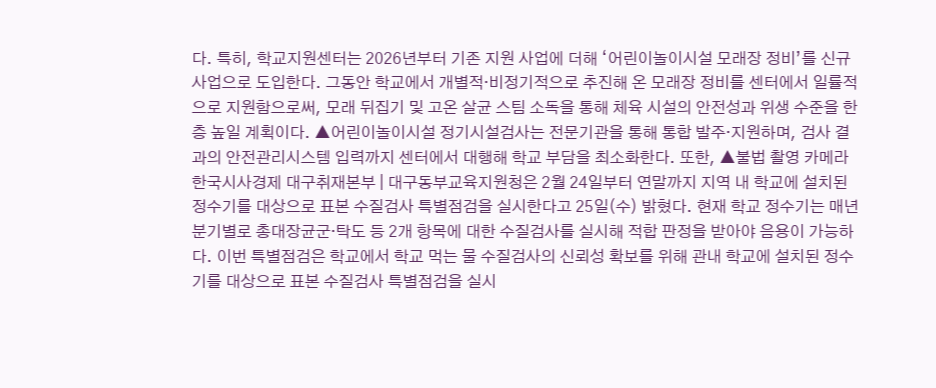다. 특히, 학교지원센터는 2026년부터 기존 지원 사업에 더해 ‘어린이놀이시설 모래장 정비’를 신규 사업으로 도입한다. 그동안 학교에서 개별적·비정기적으로 추진해 온 모래장 정비를 센터에서 일률적으로 지원함으로써, 모래 뒤집기 및 고온 살균 스팀 소독을 통해 체육 시설의 안전성과 위생 수준을 한층 높일 계획이다. ▲어린이놀이시설 정기시설검사는 전문기관을 통해 통합 발주·지원하며, 검사 결과의 안전관리시스템 입력까지 센터에서 대행해 학교 부담을 최소화한다. 또한, ▲불법 촬영 카메라
한국시사경제 대구취재본부 | 대구동부교육지원청은 2월 24일부터 연말까지 지역 내 학교에 설치된 정수기를 대상으로 표본 수질검사 특별점검을 실시한다고 25일(수) 밝혔다. 현재 학교 정수기는 매년 분기별로 총대장균군·탁도 등 2개 항목에 대한 수질검사를 실시해 적합 판정을 받아야 음용이 가능하다. 이번 특별점검은 학교에서 학교 먹는 물 수질검사의 신뢰성 확보를 위해 관내 학교에 설치된 정수기를 대상으로 표본 수질검사 특별점검을 실시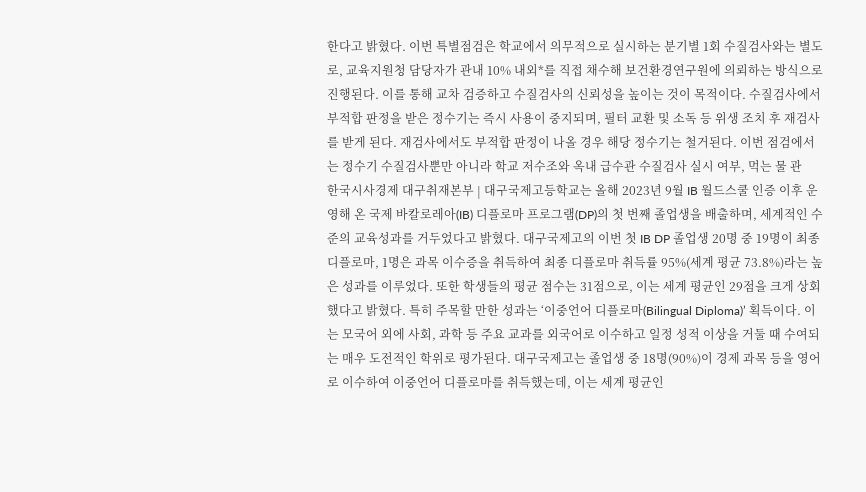한다고 밝혔다. 이번 특별점검은 학교에서 의무적으로 실시하는 분기별 1회 수질검사와는 별도로, 교육지원청 담당자가 관내 10% 내외*를 직접 채수해 보건환경연구원에 의뢰하는 방식으로 진행된다. 이를 통해 교차 검증하고 수질검사의 신뢰성을 높이는 것이 목적이다. 수질검사에서 부적합 판정을 받은 정수기는 즉시 사용이 중지되며, 필터 교환 및 소독 등 위생 조치 후 재검사를 받게 된다. 재검사에서도 부적합 판정이 나올 경우 해당 정수기는 철거된다. 이번 점검에서는 정수기 수질검사뿐만 아니라 학교 저수조와 옥내 급수관 수질검사 실시 여부, 먹는 물 관
한국시사경제 대구취재본부 | 대구국제고등학교는 올해 2023년 9월 IB 월드스쿨 인증 이후 운영해 온 국제 바칼로레아(IB) 디플로마 프로그램(DP)의 첫 번째 졸업생을 배출하며, 세계적인 수준의 교육성과를 거두었다고 밝혔다. 대구국제고의 이번 첫 IB DP 졸업생 20명 중 19명이 최종 디플로마, 1명은 과목 이수증을 취득하여 최종 디플로마 취득률 95%(세계 평균 73.8%)라는 높은 성과를 이루었다. 또한 학생들의 평균 점수는 31점으로, 이는 세계 평균인 29점을 크게 상회했다고 밝혔다. 특히 주목할 만한 성과는 ‘이중언어 디플로마(Bilingual Diploma)’ 획득이다. 이는 모국어 외에 사회, 과학 등 주요 교과를 외국어로 이수하고 일정 성적 이상을 거둘 때 수여되는 매우 도전적인 학위로 평가된다. 대구국제고는 졸업생 중 18명(90%)이 경제 과목 등을 영어로 이수하여 이중언어 디플로마를 취득했는데, 이는 세계 평균인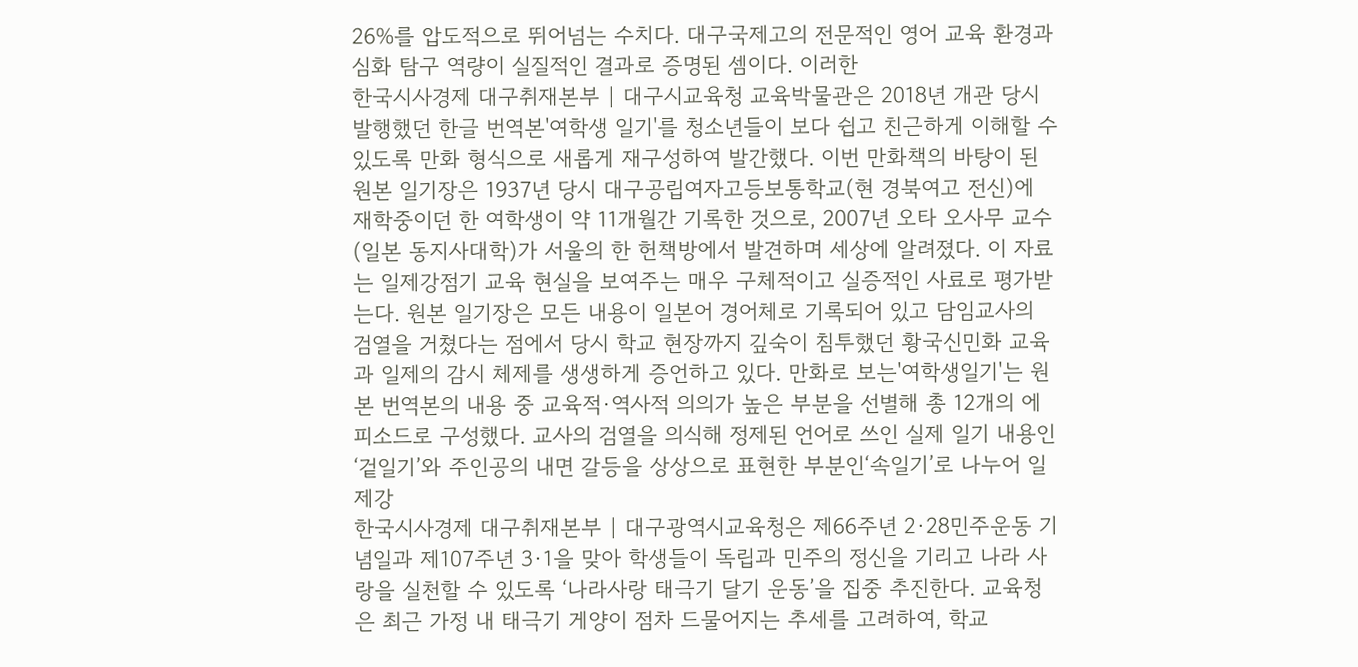26%를 압도적으로 뛰어넘는 수치다. 대구국제고의 전문적인 영어 교육 환경과 심화 탐구 역량이 실질적인 결과로 증명된 셈이다. 이러한
한국시사경제 대구취재본부 | 대구시교육청 교육박물관은 2018년 개관 당시 발행했던 한글 번역본'여학생 일기'를 청소년들이 보다 쉽고 친근하게 이해할 수 있도록 만화 형식으로 새롭게 재구성하여 발간했다. 이번 만화책의 바탕이 된 원본 일기장은 1937년 당시 대구공립여자고등보통학교(현 경북여고 전신)에 재학중이던 한 여학생이 약 11개월간 기록한 것으로, 2007년 오타 오사무 교수(일본 동지사대학)가 서울의 한 헌책방에서 발견하며 세상에 알려졌다. 이 자료는 일제강점기 교육 현실을 보여주는 매우 구체적이고 실증적인 사료로 평가받는다. 원본 일기장은 모든 내용이 일본어 경어체로 기록되어 있고 담임교사의 검열을 거쳤다는 점에서 당시 학교 현장까지 깊숙이 침투했던 황국신민화 교육과 일제의 감시 체제를 생생하게 증언하고 있다. 만화로 보는'여학생일기'는 원본 번역본의 내용 중 교육적·역사적 의의가 높은 부분을 선별해 총 12개의 에피소드로 구성했다. 교사의 검열을 의식해 정제된 언어로 쓰인 실제 일기 내용인 ‘겉일기’와 주인공의 내면 갈등을 상상으로 표현한 부분인‘속일기’로 나누어 일제강
한국시사경제 대구취재본부 | 대구광역시교육청은 제66주년 2·28민주운동 기념일과 제107주년 3·1을 맞아 학생들이 독립과 민주의 정신을 기리고 나라 사랑을 실천할 수 있도록 ‘나라사랑 태극기 달기 운동’을 집중 추진한다. 교육청은 최근 가정 내 태극기 게양이 점차 드물어지는 추세를 고려하여, 학교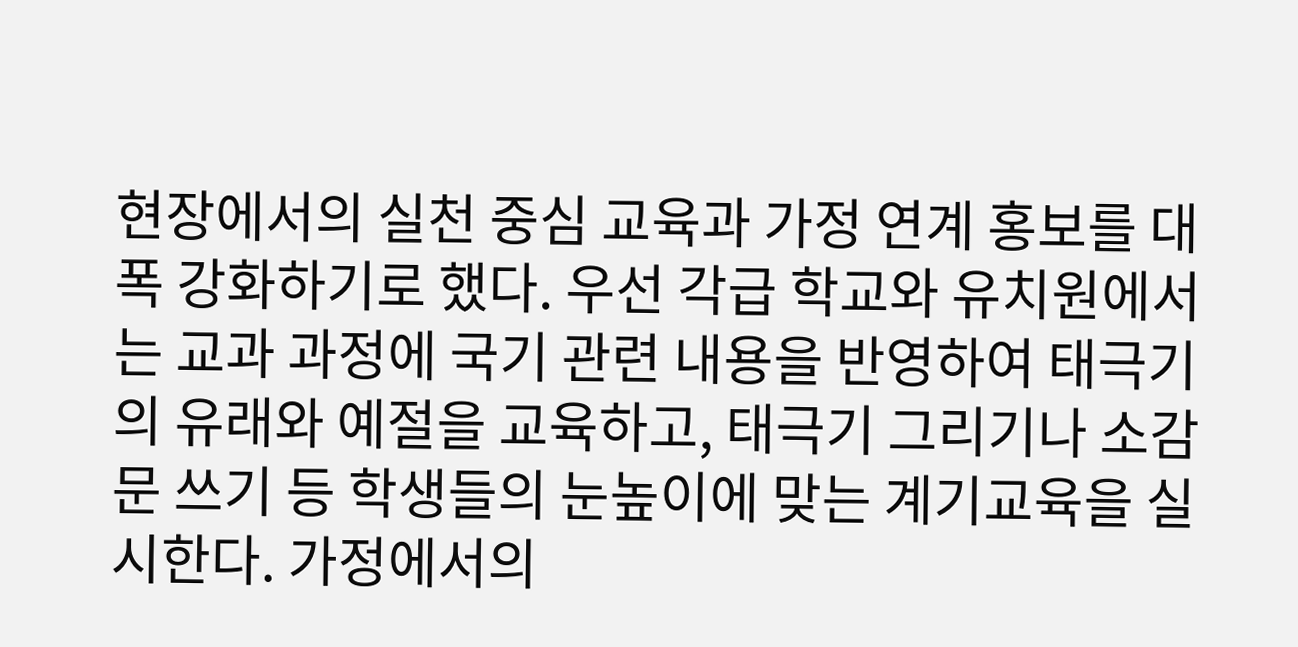현장에서의 실천 중심 교육과 가정 연계 홍보를 대폭 강화하기로 했다. 우선 각급 학교와 유치원에서는 교과 과정에 국기 관련 내용을 반영하여 태극기의 유래와 예절을 교육하고, 태극기 그리기나 소감문 쓰기 등 학생들의 눈높이에 맞는 계기교육을 실시한다. 가정에서의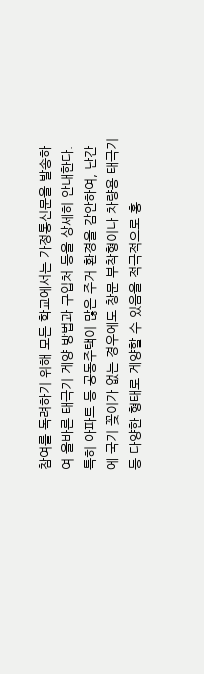참여를 독려하기 위해 모든 학교에서는 가정통신문을 발송하여 올바른 태극기 게양 방법과 구입처 등을 상세히 안내한다. 특히 아파트 등 공동주택이 많은 주거 환경을 감안하여, 난간에 국기 꽂이가 없는 경우에도 창문 부착형이나 차량용 태극기 등 다양한 형태로 게양할 수 있음을 적극적으로 홍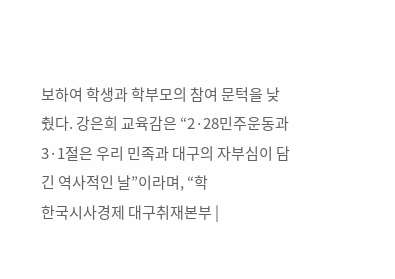보하여 학생과 학부모의 참여 문턱을 낮췄다. 강은희 교육감은 “2·28민주운동과 3·1절은 우리 민족과 대구의 자부심이 담긴 역사적인 날”이라며, “학
한국시사경제 대구취재본부 |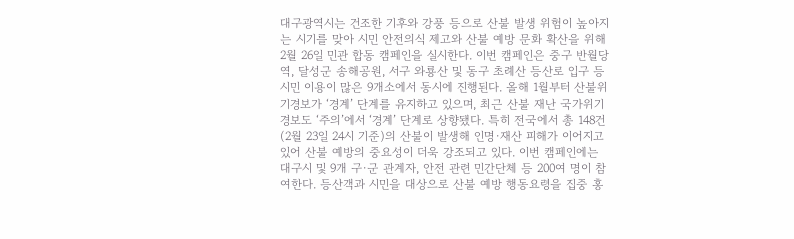대구광역시는 건조한 기후와 강풍 등으로 산불 발생 위험이 높아지는 시기를 맞아 시민 안전의식 제고와 산불 예방 문화 확산을 위해 2월 26일 민관 합동 캠페인을 실시한다. 이번 캠페인은 중구 반월당역, 달성군 송해공원, 서구 와룡산 및 동구 초례산 등산로 입구 등 시민 이용이 많은 9개소에서 동시에 진행된다. 올해 1월부터 산불위기경보가 ‘경계’ 단계를 유지하고 있으며, 최근 산불 재난 국가위기경보도 ‘주의’에서 ‘경계’ 단계로 상향됐다. 특히 전국에서 총 148건(2월 23일 24시 기준)의 산불이 발생해 인명·재산 피해가 이어지고 있어 산불 예방의 중요성이 더욱 강조되고 있다. 이번 캠페인에는 대구시 및 9개 구·군 관계자, 안전 관련 민간단체 등 200여 명이 참여한다. 등산객과 시민을 대상으로 산불 예방 행동요령을 집중 홍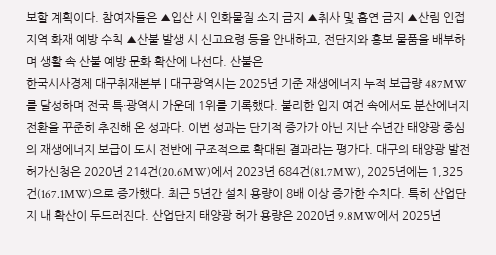보할 계획이다. 참여자들은 ▲입산 시 인화물질 소지 금지 ▲취사 및 흡연 금지 ▲산림 인접지역 화재 예방 수칙 ▲산불 발생 시 신고요령 등을 안내하고, 전단지와 홍보 물품을 배부하며 생활 속 산불 예방 문화 확산에 나선다. 산불은
한국시사경제 대구취재본부 | 대구광역시는 2025년 기준 재생에너지 누적 보급량 487MW를 달성하며 전국 특·광역시 가운데 1위를 기록했다. 불리한 입지 여건 속에서도 분산에너지 전환을 꾸준히 추진해 온 성과다. 이번 성과는 단기적 증가가 아닌 지난 수년간 태양광 중심의 재생에너지 보급이 도시 전반에 구조적으로 확대된 결과라는 평가다. 대구의 태양광 발전 허가신청은 2020년 214건(20.6MW)에서 2023년 684건(81.7MW), 2025년에는 1,325건(167.1MW)으로 증가했다. 최근 5년간 설치 용량이 8배 이상 증가한 수치다. 특히 산업단지 내 확산이 두드러진다. 산업단지 태양광 허가 용량은 2020년 9.8MW에서 2025년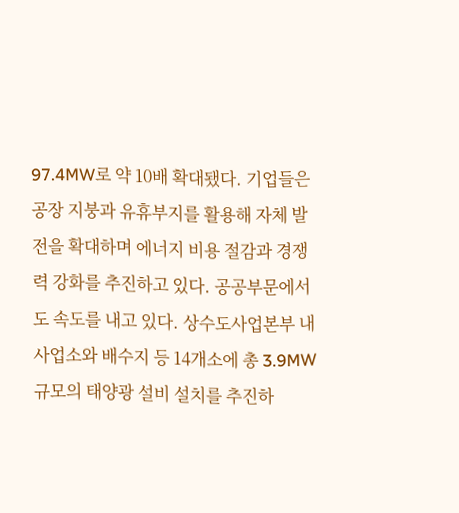97.4MW로 약 10배 확대됐다. 기업들은 공장 지붕과 유휴부지를 활용해 자체 발전을 확대하며 에너지 비용 절감과 경쟁력 강화를 추진하고 있다. 공공부문에서도 속도를 내고 있다. 상수도사업본부 내 사업소와 배수지 등 14개소에 총 3.9MW 규모의 태양광 설비 설치를 추진하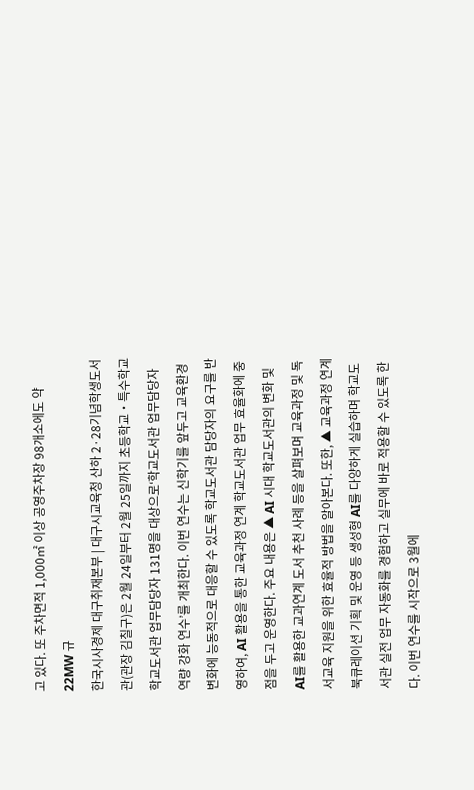고 있다. 또 주차면적 1,000㎡ 이상 공영주차장 98개소에도 약 22MW 규
한국시사경제 대구취재본부 | 대구시교육청 산하 2·28기념학생도서관(관장 김칠구)은 2월 24일부터 2월 25일까지 초등학교‧특수학교 학교도서관 업무담당자 131명을 대상으로‘학교도서관 업무담당자 역량 강화 연수’를 개최한다. 이번 연수는 신학기를 앞두고 교육환경 변화에 능동적으로 대응할 수 있도록 학교도서관 담당자의 요구를 반영하여, AI 활용을 통한 교육과정 연계 학교도서관 업무 효율화에 중점을 두고 운영한다. 주요 내용은 ▲ AI 시대 학교도서관의 변화 및 AI를 활용한 교과연계 도서 추천 사례 등을 살펴보며 교육과정 및 독서교육 지원을 위한 효율적 방법을 알아본다. 또한, ▲ 교육과정 연계 북큐레이션 기획 및 운영 등 생성형 AI를 다양하게 실습하며 학교도서관 실전 업무 자동화를 경험하고 실무에 바로 적용할 수 있도록 한다. 이번 연수를 시작으로 3월에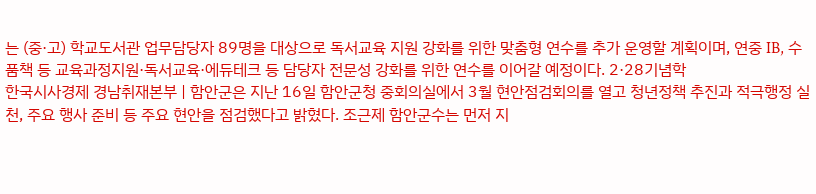는 (중·고) 학교도서관 업무담당자 89명을 대상으로 독서교육 지원 강화를 위한 맞춤형 연수를 추가 운영할 계획이며, 연중 IB, 수품책 등 교육과정지원·독서교육·에듀테크 등 담당자 전문성 강화를 위한 연수를 이어갈 예정이다. 2·28기념학
한국시사경제 경남취재본부 | 함안군은 지난 16일 함안군청 중회의실에서 3월 현안점검회의를 열고 청년정책 추진과 적극행정 실천, 주요 행사 준비 등 주요 현안을 점검했다고 밝혔다. 조근제 함안군수는 먼저 지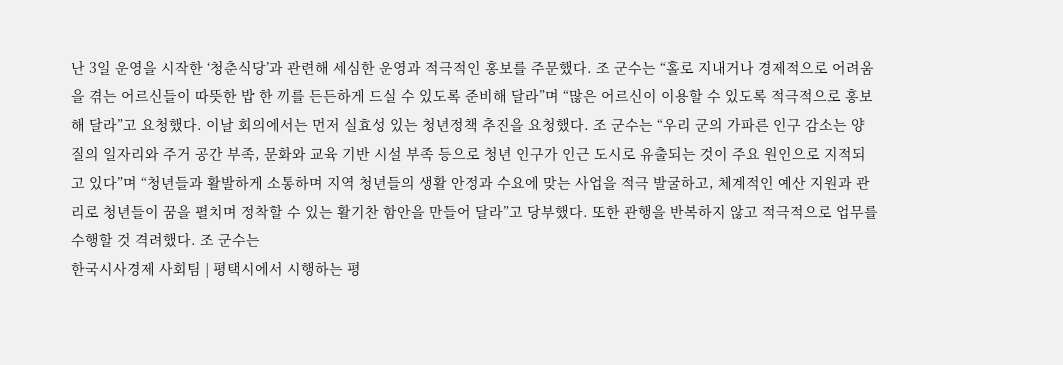난 3일 운영을 시작한 ‘청춘식당’과 관련해 세심한 운영과 적극적인 홍보를 주문했다. 조 군수는 “홀로 지내거나 경제적으로 어려움을 겪는 어르신들이 따뜻한 밥 한 끼를 든든하게 드실 수 있도록 준비해 달라”며 “많은 어르신이 이용할 수 있도록 적극적으로 홍보해 달라”고 요청했다. 이날 회의에서는 먼저 실효성 있는 청년정책 추진을 요청했다. 조 군수는 “우리 군의 가파른 인구 감소는 양질의 일자리와 주거 공간 부족, 문화와 교육 기반 시설 부족 등으로 청년 인구가 인근 도시로 유출되는 것이 주요 원인으로 지적되고 있다”며 “청년들과 활발하게 소통하며 지역 청년들의 생활 안정과 수요에 맞는 사업을 적극 발굴하고, 체계적인 예산 지원과 관리로 청년들이 꿈을 펼치며 정착할 수 있는 활기찬 함안을 만들어 달라”고 당부했다. 또한 관행을 반복하지 않고 적극적으로 업무를 수행할 것 격려했다. 조 군수는
한국시사경제 사회팀 | 평택시에서 시행하는 평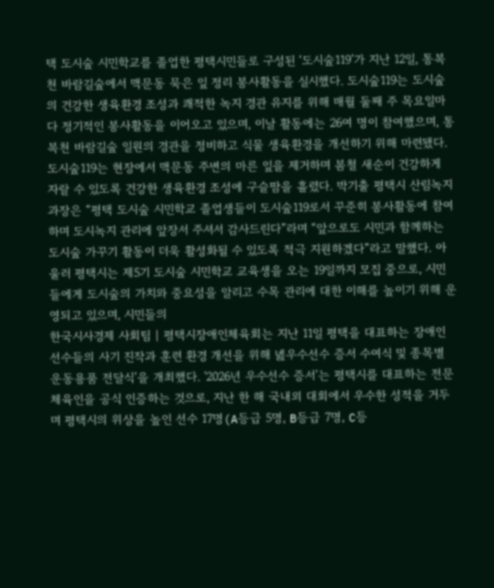택 도시숲 시민학교를 졸업한 평택시민들로 구성된 ‘도시숲119’가 지난 12일, 통복천 바람길숲에서 맥문동 묵은 잎 정리 봉사활동을 실시했다. 도시숲119는 도시숲의 건강한 생육환경 조성과 쾌적한 녹지 경관 유지를 위해 매월 둘째 주 목요일마다 정기적인 봉사활동을 이어오고 있으며, 이날 활동에는 26여 명이 참여했으며, 통복천 바람길숲 일원의 경관을 정비하고 식물 생육환경을 개선하기 위해 마련됐다. 도시숲119는 현장에서 맥문동 주변의 마른 잎을 제거하며 봄철 새순이 건강하게 자랄 수 있도록 건강한 생육환경 조성에 구슬땀을 흘렸다. 박기출 평택시 산림녹지과장은 “평택 도시숲 시민학교 졸업생들이 도시숲119로서 꾸준히 봉사활동에 참여하며 도시녹지 관리에 앞장서 주셔서 감사드린다”라며 “앞으로도 시민과 함께하는 도시숲 가꾸기 활동이 더욱 활성화될 수 있도록 적극 지원하겠다”라고 말했다. 아울러 평택시는 제5기 도시숲 시민학교 교육생을 오는 19일까지 모집 중으로, 시민들에게 도시숲의 가치와 중요성을 알리고 수목 관리에 대한 이해를 높이기 위해 운영되고 있으며, 시민들의
한국시사경제 사회팀 | 평택시장애인체육회는 지난 11일 평택을 대표하는 장애인 선수들의 사기 진작과 훈련 환경 개선을 위해 녪우수선수 증서 수여식 및 종목별 운동용품 전달식’을 개최했다. '2026년 우수선수 증서’는 평택시를 대표하는 전문 체육인을 공식 인증하는 것으로, 지난 한 해 국내외 대회에서 우수한 성적을 거두며 평택시의 위상을 높인 선수 17명(A등급 5명, B등급 7명, C등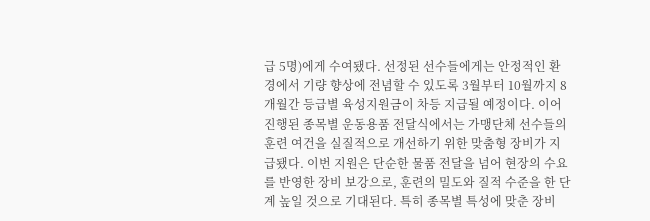급 5명)에게 수여됐다. 선정된 선수들에게는 안정적인 환경에서 기량 향상에 전념할 수 있도록 3월부터 10월까지 8개월간 등급별 육성지원금이 차등 지급될 예정이다. 이어 진행된 종목별 운동용품 전달식에서는 가맹단체 선수들의 훈련 여건을 실질적으로 개선하기 위한 맞춤형 장비가 지급됐다. 이번 지원은 단순한 물품 전달을 넘어 현장의 수요를 반영한 장비 보강으로, 훈련의 밀도와 질적 수준을 한 단계 높일 것으로 기대된다. 특히 종목별 특성에 맞춘 장비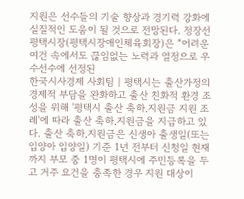지원은 선수들의 기술 향상과 경기력 강화에 실질적인 도움이 될 것으로 전망된다. 정장선 평택시장(평택시장애인체육회장)은 “어려운 여건 속에서도 끊임없는 노력과 열정으로 우수선수에 선정된
한국시사경제 사회팀 | 평택시는 출산가정의 경제적 부담을 완화하고 출산 친화적 환경 조성을 위해 '평택시 출산 축하․지원금 지원 조례'에 따라 출산 축하․지원금을 지급하고 있다. 출산 축하․지원금은 신생아 출생일(또는 입양아 입양일) 기준 1년 전부터 신청일 현재까지 부모 중 1명이 평택시에 주민등록을 두고 거주 요건을 충족한 경우 지원 대상이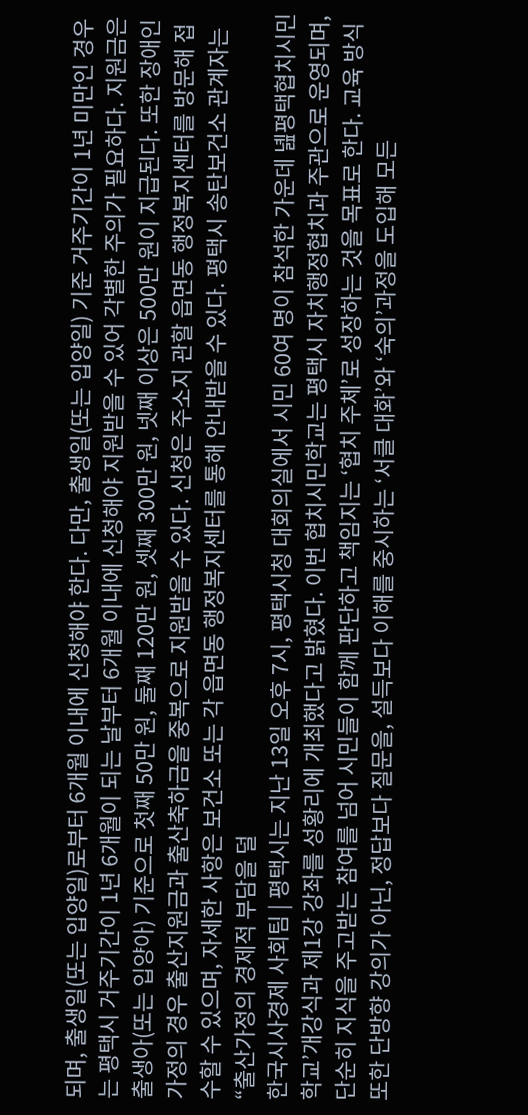되며, 출생일(또는 입양일)로부터 6개월 이내에 신청해야 한다. 다만, 출생일(또는 입양일) 기준 거주기간이 1년 미만인 경우는 평택시 거주기간이 1년 6개월이 되는 날부터 6개월 이내에 신청해야 지원받을 수 있어 각별한 주의가 필요하다. 지원금은 출생아(또는 입양아) 기준으로 첫째 50만 원, 둘째 120만 원, 셋째 300만 원, 넷째 이상은 500만 원이 지급된다. 또한 장애인 가정의 경우 출산지원금과 출산축하금을 중복으로 지원받을 수 있다. 신청은 주소지 관할 읍면동 행정복지센터를 방문해 접수할 수 있으며, 자세한 사항은 보건소 또는 각 읍면동 행정복지센터를 통해 안내받을 수 있다. 평택시 송탄보건소 관계자는 “출산가정의 경제적 부담을 덜
한국시사경제 사회팀 | 평택시는 지난 13일 오후 7시, 평택시청 대회의실에서 시민 60여 명이 참석한 가운데 녪평택협치시민학교’개강식과 제1강 강좌를 성황리에 개최했다고 밝혔다. 이번 협치시민학교는 평택시 자치행정협치과 주관으로 운영되며, 단순히 지식을 주고받는 참여를 넘어 시민들이 함께 판단하고 책임지는 ‘협치 주체’로 성장하는 것을 목표로 한다. 교육 방식 또한 단방향 강의가 아닌, 정답보다 질문을, 설득보다 이해를 중시하는 ‘서클 대화’와 ‘숙의’과정을 도입해 모든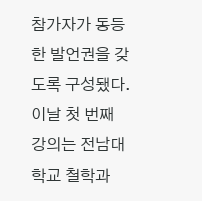참가자가 동등한 발언권을 갖도록 구성됐다. 이날 첫 번째 강의는 전남대학교 철학과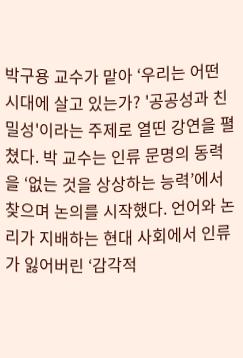박구용 교수가 맡아 ‘우리는 어떤 시대에 살고 있는가? '공공성과 친밀성'이라는 주제로 열띤 강연을 펼쳤다. 박 교수는 인류 문명의 동력을 ‘없는 것을 상상하는 능력’에서 찾으며 논의를 시작했다. 언어와 논리가 지배하는 현대 사회에서 인류가 잃어버린 ‘감각적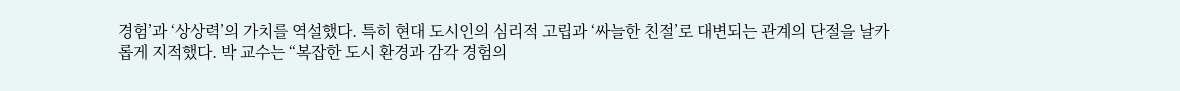경험’과 ‘상상력’의 가치를 역설했다. 특히 현대 도시인의 심리적 고립과 ‘싸늘한 친절’로 대변되는 관계의 단절을 날카롭게 지적했다. 박 교수는 “복잡한 도시 환경과 감각 경험의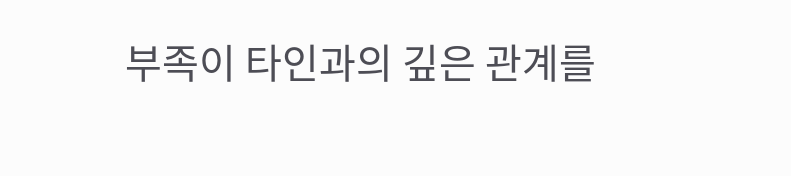부족이 타인과의 깊은 관계를